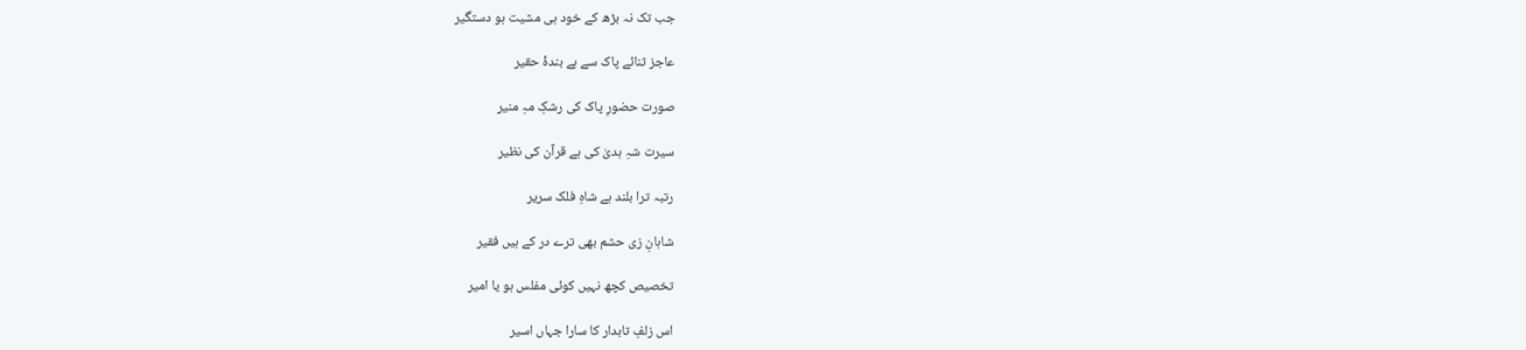جب تک نہ بڑھ کے خود ہی مشیت ہو دستگیر

عاجز ثنائے پاک سے ہے بندۂ حقیر

صورت حضورِ پاک کی رشکِ مہِ منیر

سیرت شہِ ہدیٰ کی ہے قرآن کی نظیر

رتبہ ترا بلند ہے شاہِ فلک سریر

شاہانِ زی حشم بھی ترے در کے ہیں فقیر

تخصیص کچھ نہیں کوئی مفلس ہو یا امیر

اس زلفِ تابدار کا سارا جہاں اسیر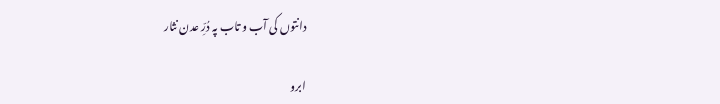دانتوں کی آب و تاب پہ دُرِّ عدن نثار

ابرو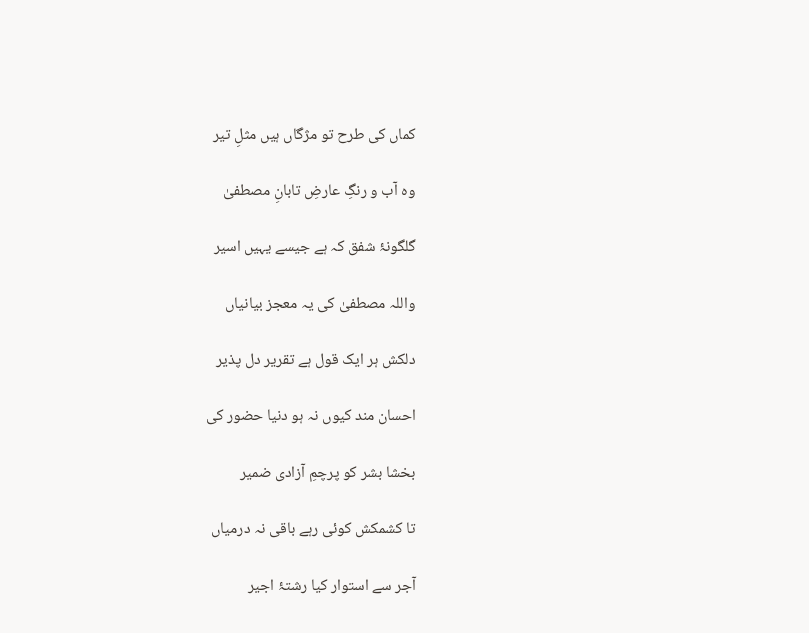کماں کی طرح تو مژگاں ہیں مثلِ تیر

وہ آب و رنگِ عارضِ تابانِ مصطفیٰ

گلگونۂ شفق کہ ہے جیسے یہیں اسیر

واللہ مصطفیٰ کی یہ معجز بیانیاں

دلکش ہر ایک قول ہے تقریر دل پذیر

احسان مند کیوں نہ ہو دنیا حضور کی

بخشا بشر کو پرچمِ آزادی ضمیر

تا کشمکش کوئی رہے باقی نہ درمیاں

آجر سے استوار کیا رشتۂ اجیر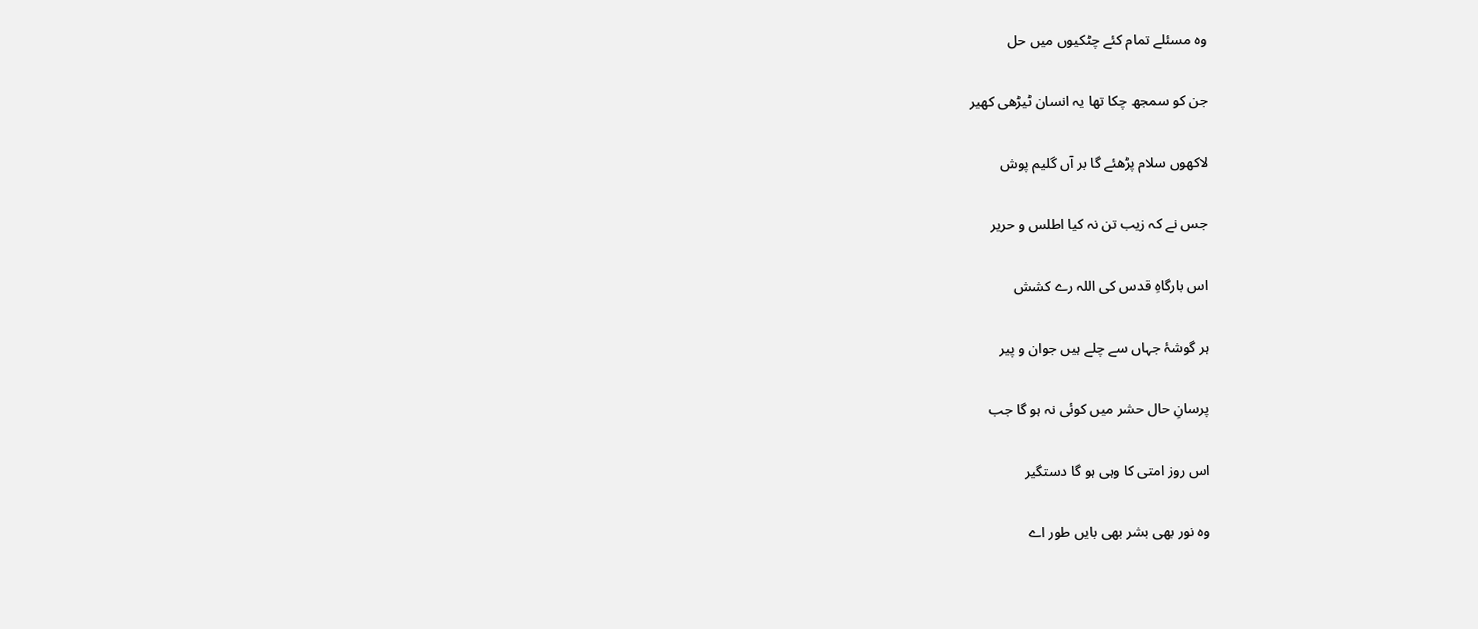وہ مسئلے تمام کئے چٹکیوں میں حل

جن کو سمجھ چکا تھا یہ انسان ٹیڑھی کھیر

لاکھوں سلام پڑھئے گا بر آں گلیم پوش

جس نے کہ زیب تن نہ کیا اطلس و حریر

اس بارگاہِ قدس کی اللہ رے کشش

ہر گوشۂ جہاں سے چلے ہیں جوان و پیر

پرسانِ حال حشر میں کوئی نہ ہو گا جب

اس روز امتی کا وہی ہو گا دستگیر

وہ نور بھی بشر بھی بایں طور اے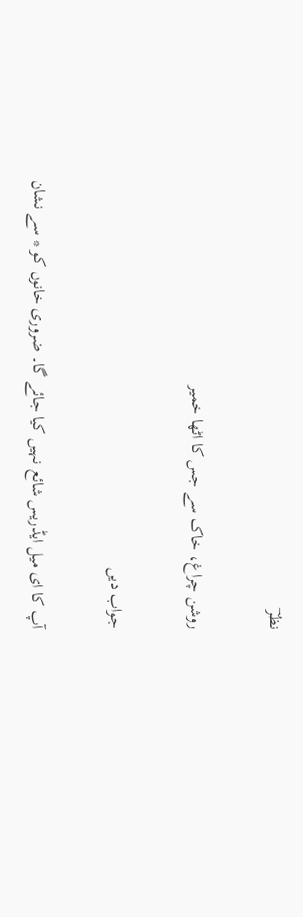نظرؔ

روشن چراغ، خاک سے جس کا اٹھا خمیر

جواب دیں

آپ کا ای میل ایڈریس شائع نہیں کیا جائے گا۔ ضروری خانوں کو * سے نشان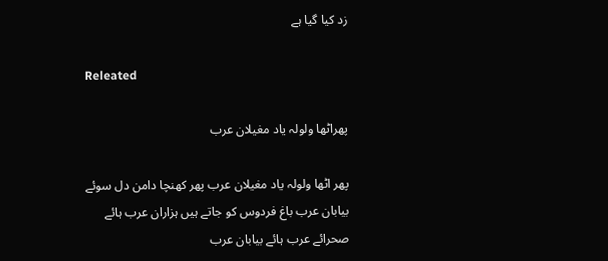زد کیا گیا ہے

Releated

پھراٹھا ولولہ یاد مغیلان عرب

پھر اٹھا ولولہ یاد مغیلان عرب پھر کھنچا دامن دل سوئے بیابان عرب باغ فردوس کو جاتے ہیں ہزاران عرب ہائے صحرائے عرب ہائے بیابان عرب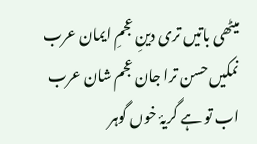میٹھی باتیں تری دینِ عجمِ ایمان عرب نمکیں حسن ترا جان عجم شان عرب اب تو ہے گریۂ خوں گوہر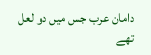دامان عرب جس میں دو لعل تھے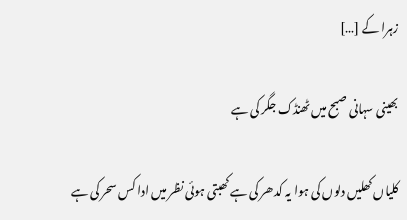زہرا کے […]

بھینی سہانی صبح میں ٹھنڈک جگر کی ہے

کلیاں کھلیں دلوں کی ہوا یہ کدھر کی ہے کھبتی ہوئی نظر میں ادا کس سحر کی ہے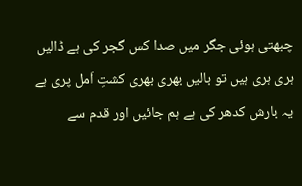چبھتی ہوئی جگر میں صدا کس گجر کی ہے ڈالیں ہری ہری ہیں تو بالیں بھری بھری کشتِ اَمل پری ہے یہ بارش کدھر کی ہے ہم جائیں اور قدم سے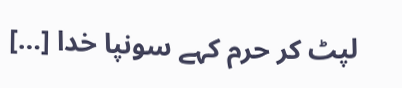لپٹ کر حرم کہے سونپا خدا […]